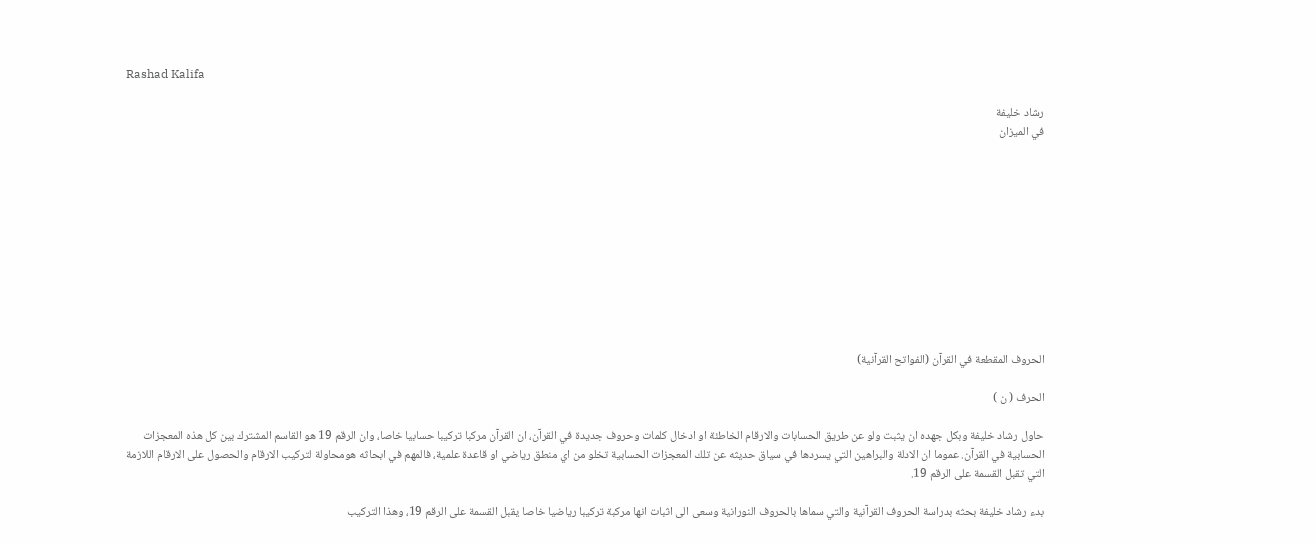Rashad Kalifa

رشاد خليفة
في الميزان











الحروف المقطعة في القرآن (الفواتح القرآنية)

الحرف ( ن )

حاول رشاد خليفة وبكل جهده ان يثبت ولو عن طريق الحسابات والارقام الخاطئة او ادخال كلمات وحروف جديدة في القرآن، ان القرآن مركبا تركيبا حسابيا خاصا، وان الرقم 19 هو القاسم المشترك بين كل هذه المعجزات الحسابية في القرآن. عموما ان الادلة والبراهين التي يسردها في سياق حديثه عن تلك المعجزات الحسابية تخلو من اي منطق رياضي او قاعدة علمية، فالمهم في ابحاثه هومحاولة لتركيب الارقام والحصول على الارقام اللازمة التي تقبل القسمة على الرقم 19.

بدء رشاد خليفة بحثه بدراسة الحروف القرآنية والتي سماها بالحروف النورانية وسعى الى اثبات انها مركبة تركيبا رياضيا خاصا يقبل القسمة على الرقم 19، وهذا التركيب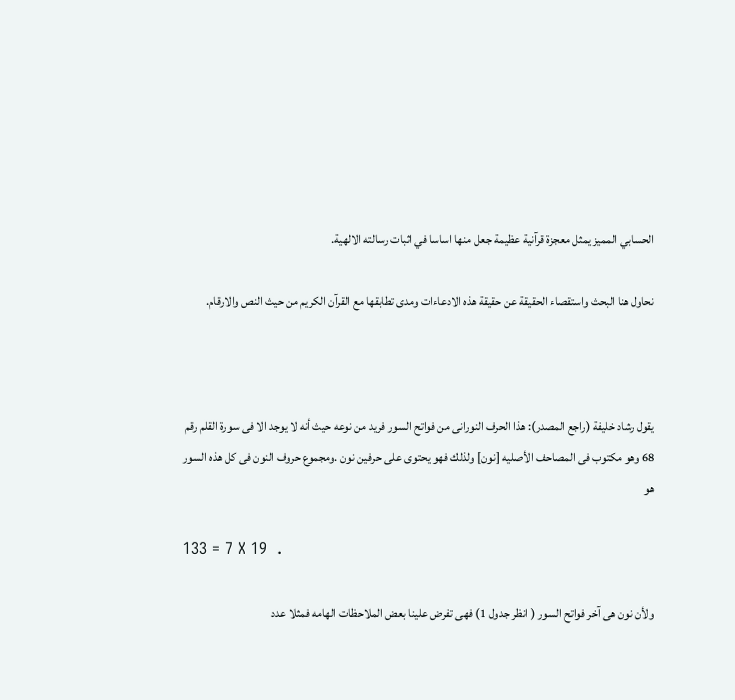الحسابي المميز يمثل معجزة قرآنية عظيمة جعل منها اساسا في اثبات رسالته الالهية.

نحاول هنا البحث واستقصاء الحقيقة عن حقيقة هذه الادعاءات ومدى تطابقها مع القرآن الكريم من حيث النص والارقام.



يقول رشاد خليفة (راجع المصدر): هذا الحرف النورانى من فواتح السور فريد من نوعه حيث أنه لا يوجد الا فى سورة القلم رقم 68 وهو مكتوب فى المصاحف الأصليه [نون] ولذلك فهو يحتوى على حرفين نون .ومجموع حروف النون فى كل هذه السور هو

133 = 7 X 19  .

ولأن نون هى آخر فواتح السور ( انظر جدول 1) فهى تفرض علينا بعض الملاحظات الهامه فمثلا عدد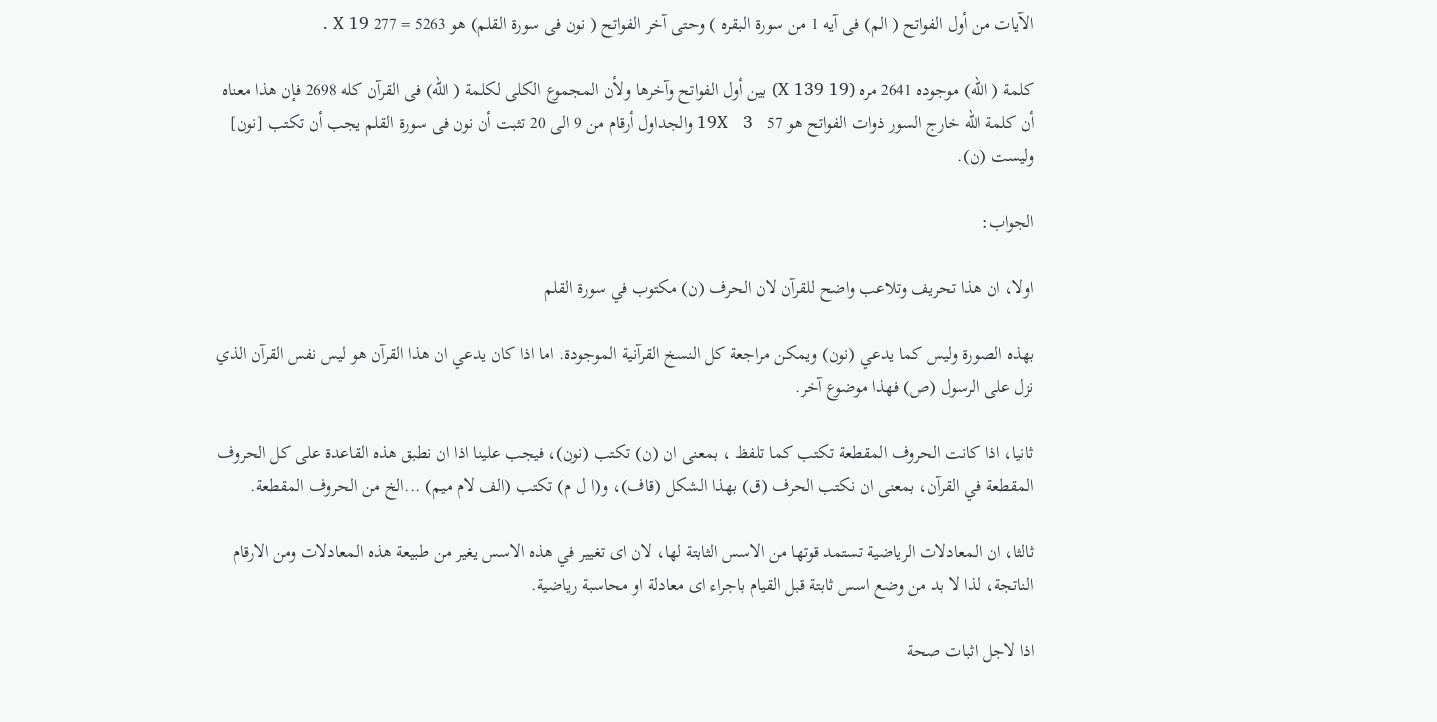الآيات من أول الفواتح ( الم) فى آيه 1 من سورة البقره ) وحتى آخر الفواتح ( نون فى سورة القلم) هو 5263 = 277 X 19 .

كلمة ( الله) موجوده 2641 مره (X 139 19) بين أول الفواتح وآخرها ولأن المجموع الكلى لكلمة ( الله) فى القرآن كله 2698 فإن هذا معناه أن كلمة الله خارج السور ذوات الفواتح هو 57   19X   3 والجداول أرقام من 9 الى 20 تثبت أن نون فى سورة القلم يجب أن تكتب [نون] وليست (ن).

الجواب:

اولا، ان هذا تحريف وتلاعب واضح للقرآن لان الحرف (ن) مكتوب في سورة القلم

بهذه الصورة وليس كما يدعي (نون) ويمكن مراجعة كل النسخ القرآنية الموجودة. اما اذا كان يدعي ان هذا القرآن هو ليس نفس القرآن الذي نزل على الرسول (ص) فهذا موضوع آخر.

ثانيا، اذا كانت الحروف المقطعة تكتب كما تلفظ ، بمعنى ان (ن) تكتب (نون)، فيجب علينا اذا ان نطبق هذه القاعدة على كل الحروف المقطعة في القرآن، بمعنى ان نكتب الحرف (ق) بهذا الشكل (قاف)، و(ا ل م) تكتب (الف لام ميم) ...الخ من الحروف المقطعة.

ثالثا، ان المعادلات الرياضية تستمد قوتها من الاسس الثابتة لها، لان اى تغيير في هذه الاسس يغير من طبيعة هذه المعادلات ومن الارقام الناتجة، لذا لا بد من وضع اسس ثابتة قبل القيام باجراء اى معادلة او محاسبة رياضية.

اذا لاجل اثبات صحة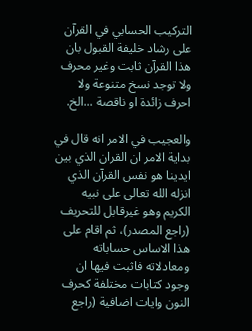التركيب الحسابي في القرآن على رشاد خليفة القبول بان هذا القرآن ثابت وغير محرف ولا توجد نسخ متنوعة ولا احرف زائدة او ناقصة ...الخ.

والعجيب في الامر انه قال في بداية الامر ان القران الذي بين ايدينا هو نفس القرآن الذي انزله الله تعالى على نبيه الكريم وهو غيرقابل للتحريف (راجع المصدر)، ثم اقام على هذا الاساس حساباته ومعادلاته فاثبت فيها ان وجود كتابات مختلفة كحرف النون وايات اضافية (راجع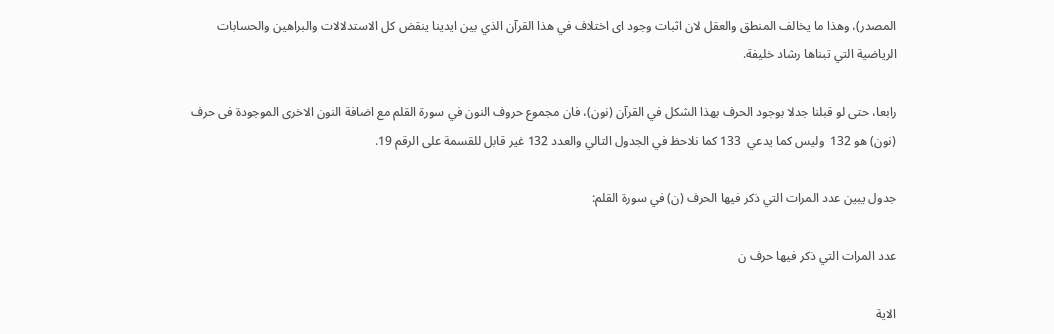المصدر)، وهذا ما يخالف المنطق والعقل لان اثبات وجود اى اختلاف في هذا القرآن الذي بين ايدينا ينقض كل الاستدلالات والبراهين والحسابات الرياضية التي تبناها رشاد خليفة.

رابعا، حتى لو قبلنا جدلا بوجود الحرف بهذا الشكل في القرآن (نون)، فان مجموع حروف النون في سورة القلم مع اضافة النون الاخرى الموجودة فى حرف (نون) هو 132  وليس كما يدعي  133 كما نلاحظ في الجدول التالي والعدد 132 غير قابل للقسمة على الرقم 19.

جدول يبين عدد المرات التي ذكر فيها الحرف (ن) في سورة القلم:

عدد المرات التي ذكر فيها حرف ن

الاية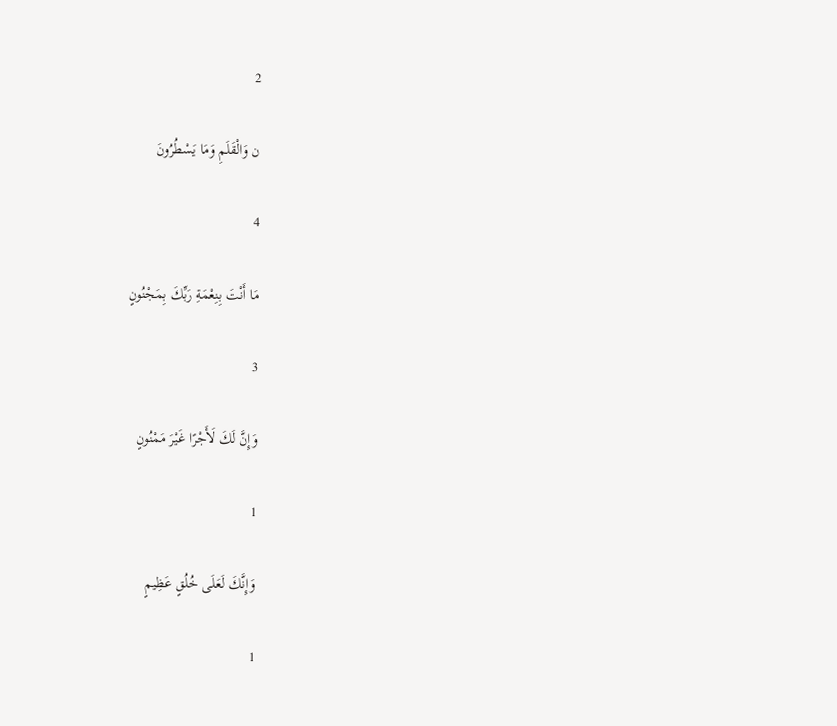2

ن وَالْقَلَمِ وَمَا يَسْطُرُونَ

4

مَا أَنْتَ بِنِعْمَةِ رَبِّكَ بِمَجْنُونٍ

3

وَإِنَّ لَكَ لَأَجْرًا غَيْرَ مَمْنُونٍ

1

وَإِنَّكَ لَعَلَى خُلُقٍ عَظِيمٍ

1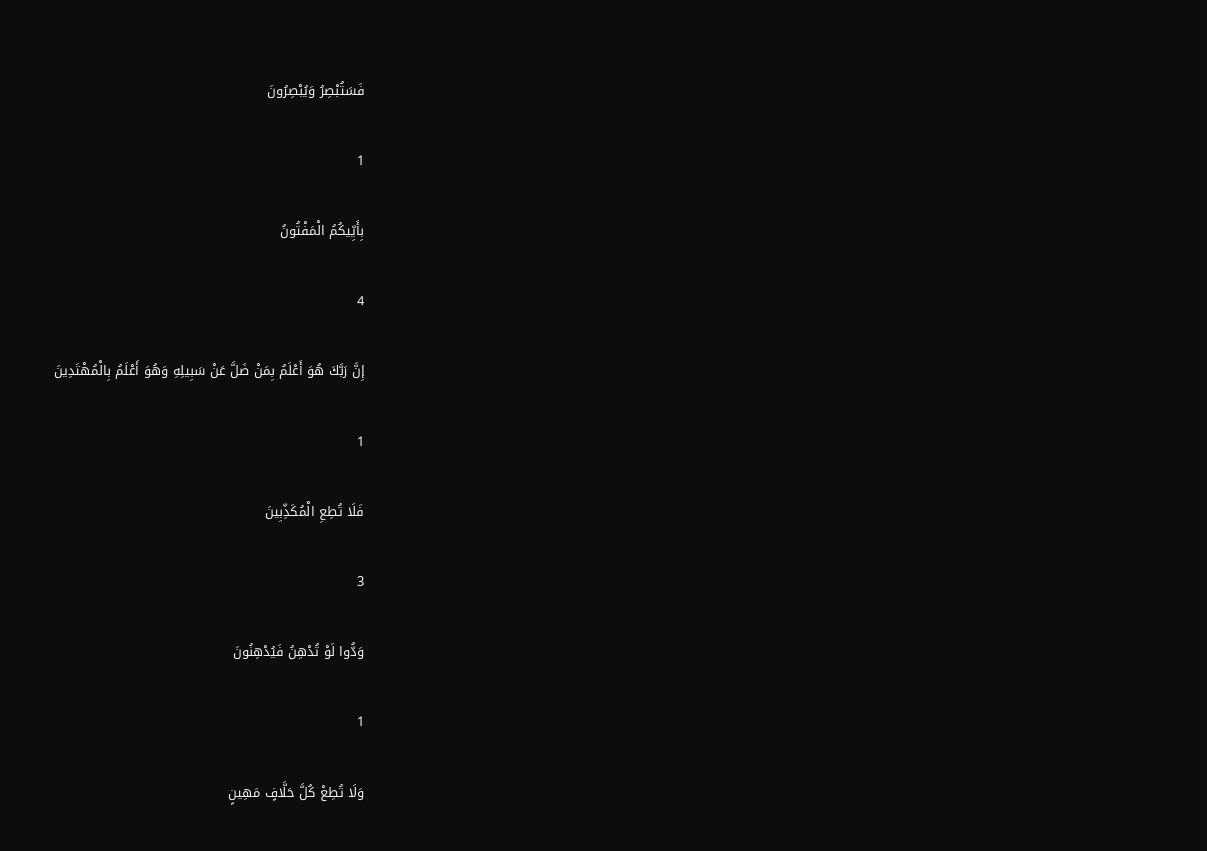فَسَتُبْصِرُ وَيُبْصِرُونَ

1

بِأَيِّيكُمُ الْمَفْتُونُ

4

إِنَّ رَبَّكَ هُوَ أَعْلَمُ بِمَنْ ضَلَّ عَنْ سَبِيلِهِ وَهُوَ أَعْلَمُ بِالْمُهْتَدِينَ

1

فَلَا تُطِعِ الْمُكَذِّبِينَ

3

وَدُّوا لَوْ تُدْهِنُ فَيُدْهِنُونَ

1

وَلَا تُطِعْ كُلَّ حَلَّافٍ مَهِينٍ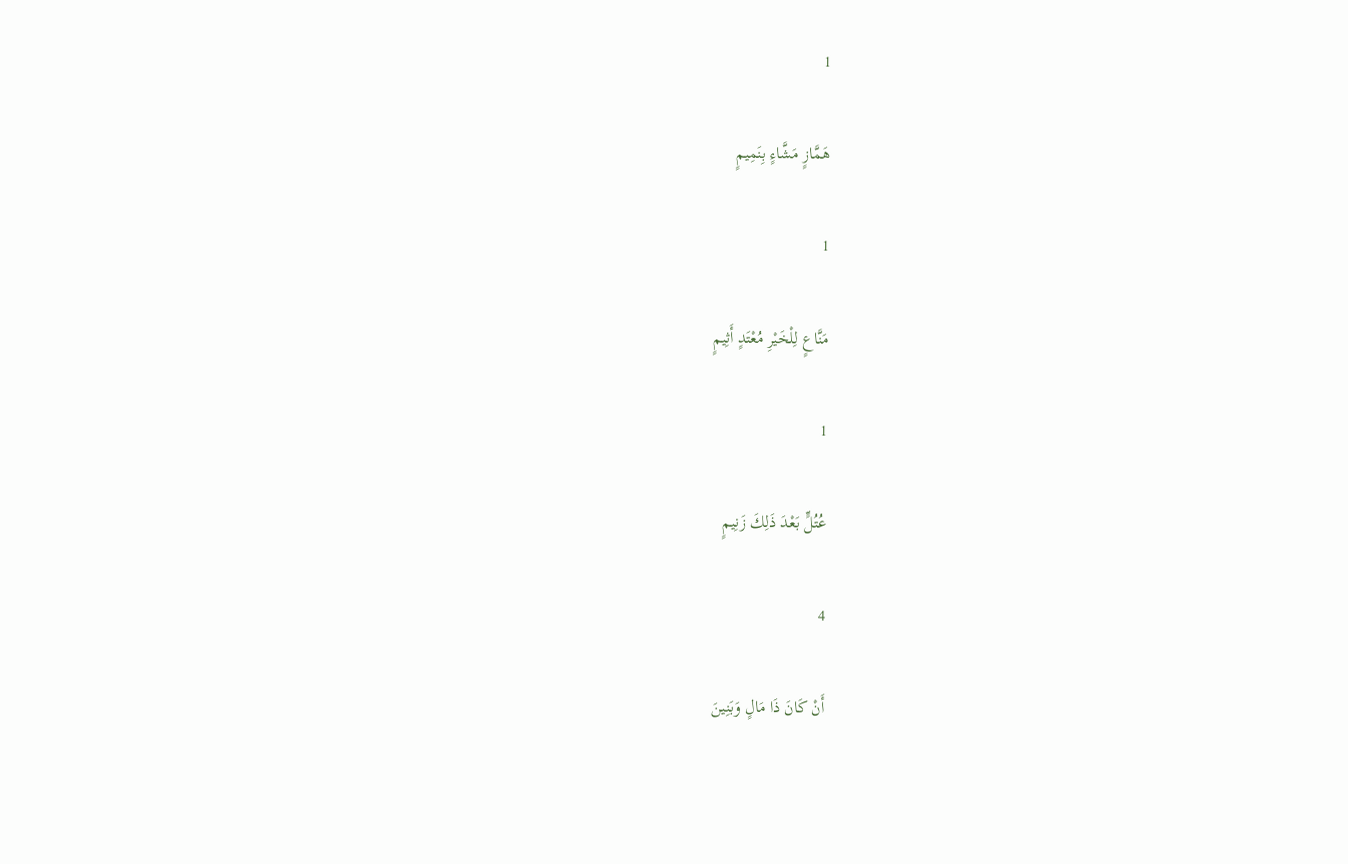1

هَمَّازٍ مَشَّاءٍ بِنَمِيمٍ

1

مَنَّاعٍ لِلْخَيْرِ مُعْتَدٍ أَثِيمٍ

1

عُتُلٍّ بَعْدَ ذَلِكَ زَنِيمٍ

4

أَنْ كَانَ ذَا مَالٍ وَبَنِينَ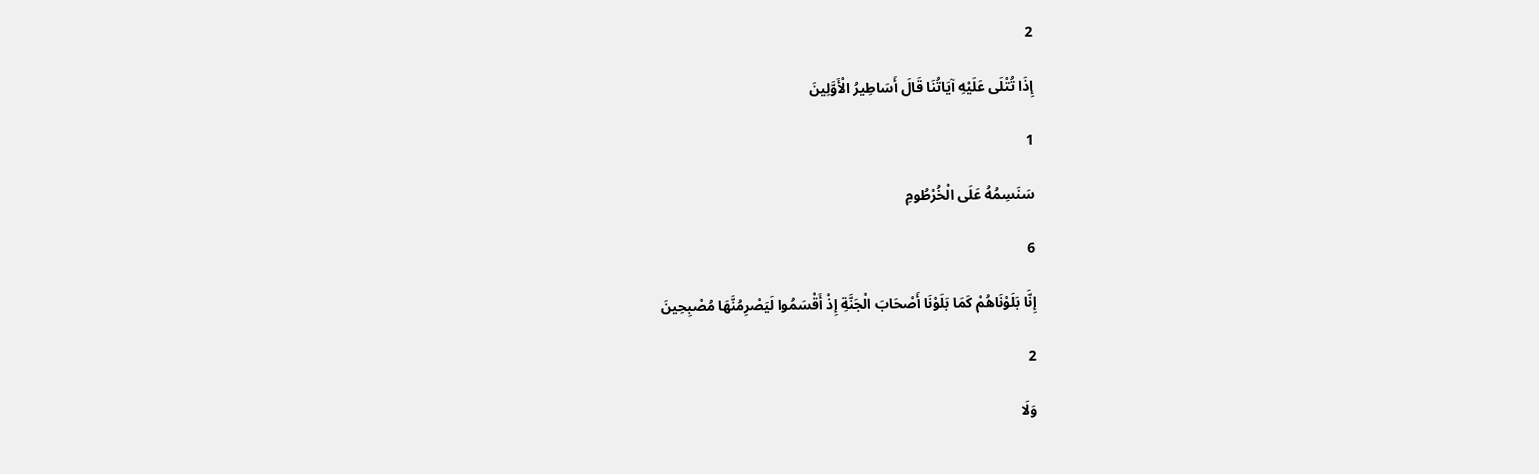2

إِذَا تُتْلَى عَلَيْهِ آيَاتُنَا قَالَ أَسَاطِيرُ الْأَوَّلِينَ

1

سَنَسِمُهُ عَلَى الْخُرْطُومِ

6

إِنَّا بَلَوْنَاهُمْ كَمَا بَلَوْنَا أَصْحَابَ الْجَنَّةِ إِذْ أَقْسَمُوا لَيَصْرِمُنَّهَا مُصْبِحِينَ

2

وَلَا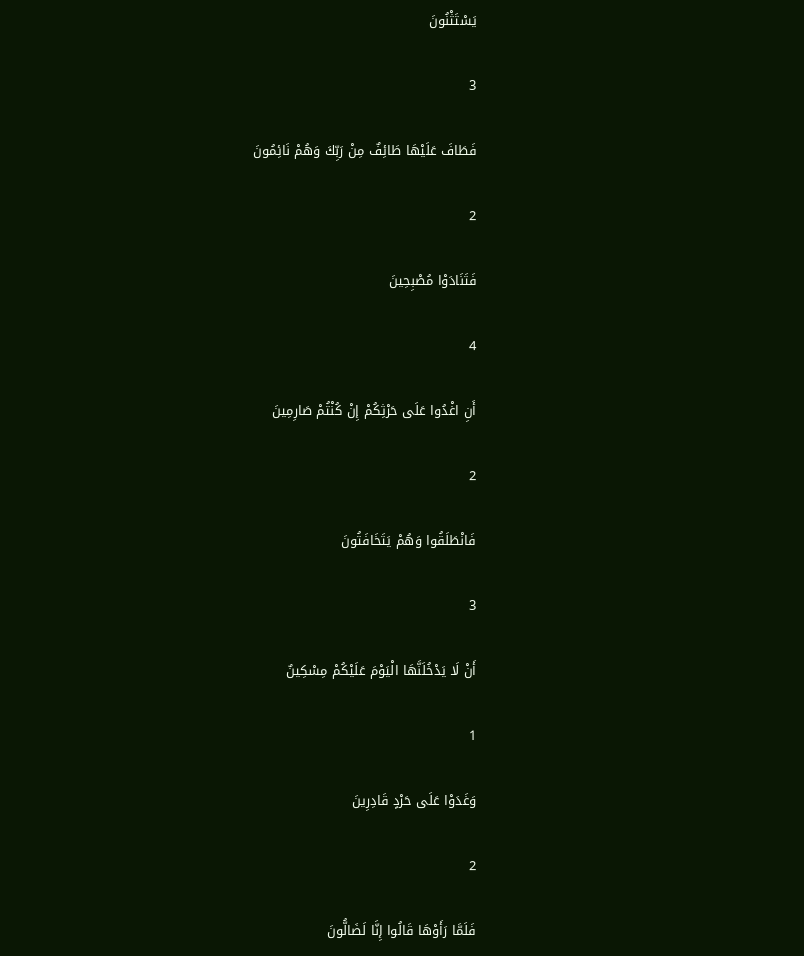يَسْتَثْنُونَ

3

فَطَافَ عَلَيْهَا طَائِفٌ مِنْ رَبِّكَ وَهُمْ نَائِمُونَ

2

فَتَنَادَوْا مُصْبِحِينَ

4

أَنِ اغْدُوا عَلَى حَرْثِكُمْ إِنْ كُنْتُمْ صَارِمِينَ

2

فَانْطَلَقُوا وَهُمْ يَتَخَافَتُونَ

3

أَنْ لَا يَدْخُلَنَّهَا الْيَوْمَ عَلَيْكُمْ مِسْكِينٌ

1

وَغَدَوْا عَلَى حَرْدٍ قَادِرِينَ

2

فَلَمَّا رَأَوْهَا قَالُوا إِنَّا لَضَالُّونَ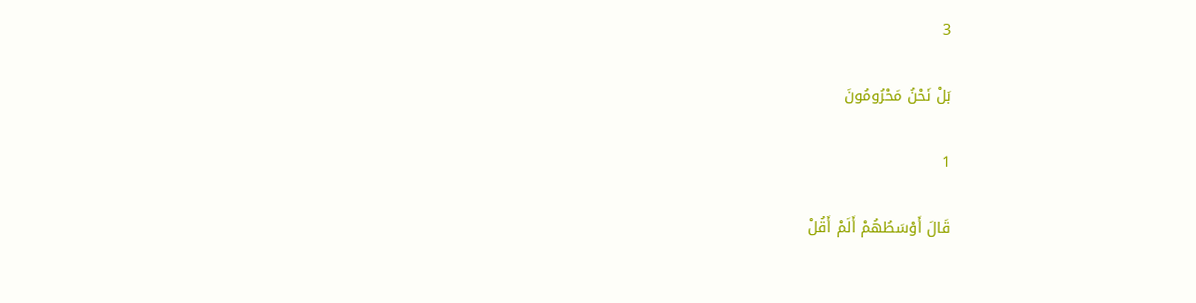3

بَلْ نَحْنُ مَحْرُومُونَ

1

قَالَ أَوْسَطُهُمْ أَلَمْ أَقُلْ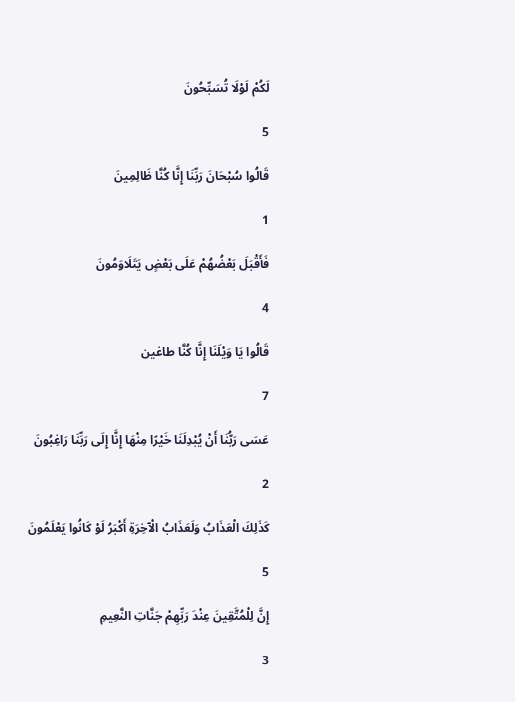لَكُمْ لَوْلَا تُسَبِّحُونَ

5

قَالُوا سُبْحَانَ رَبِّنَا إِنَّا كُنَّا ظَالِمِينَ

1

فَأَقْبَلَ بَعْضُهُمْ عَلَى بَعْضٍ يَتَلَاوَمُونَ

4

قَالُوا يَا وَيْلَنَا إِنَّا كُنَّا طاغين

7

عَسَى رَبُّنَا أَنْ يُبْدِلَنَا خَيْرًا مِنْهَا إِنَّا إِلَى رَبِّنَا رَاغِبُونَ

2

كَذَلِكَ الْعَذَابُ وَلَعَذَابُ الْآخِرَةِ أَكْبَرُ لَوْ كَانُوا يَعْلَمُونَ

5

إِنَّ لِلْمُتَّقِينَ عِنْدَ رَبِّهِمْ جَنَّاتِ النَّعِيمِ

3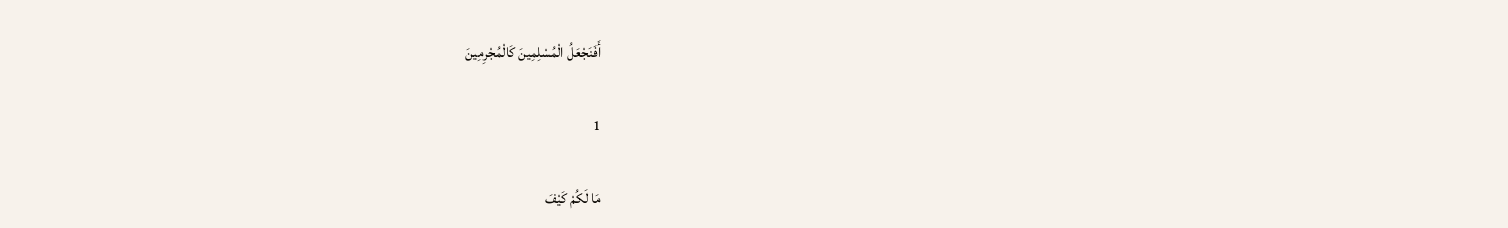أَفَنَجْعَلُ الْمُسْلِمِينَ كَالْمُجْرِمِينَ

1

مَا لَكُمْ كَيْفَ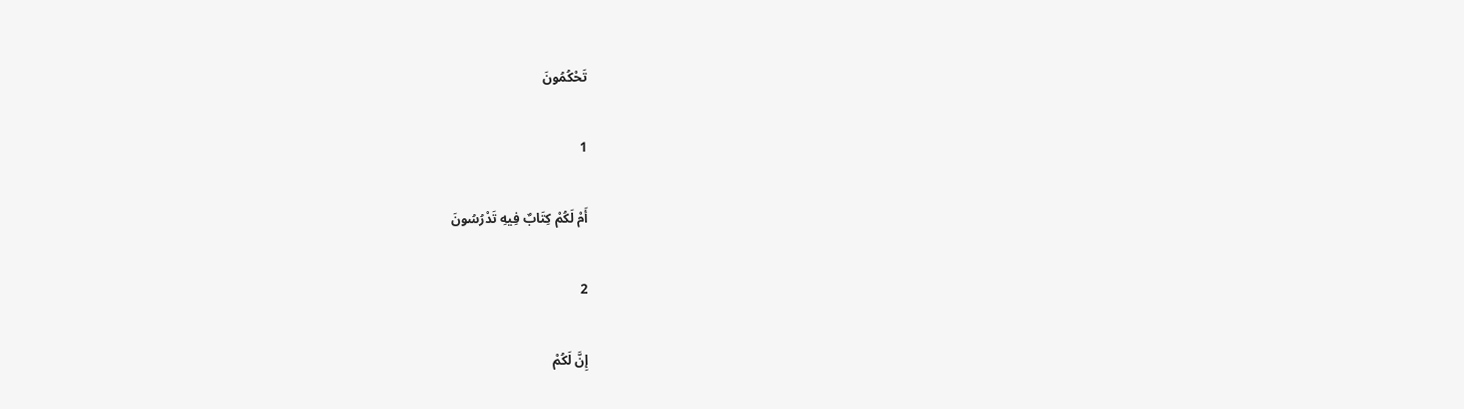تَحْكُمُونَ

1

أَمْ لَكُمْ كِتَابٌ فِيهِ تَدْرُسُونَ

2

إِنَّ لَكُمْ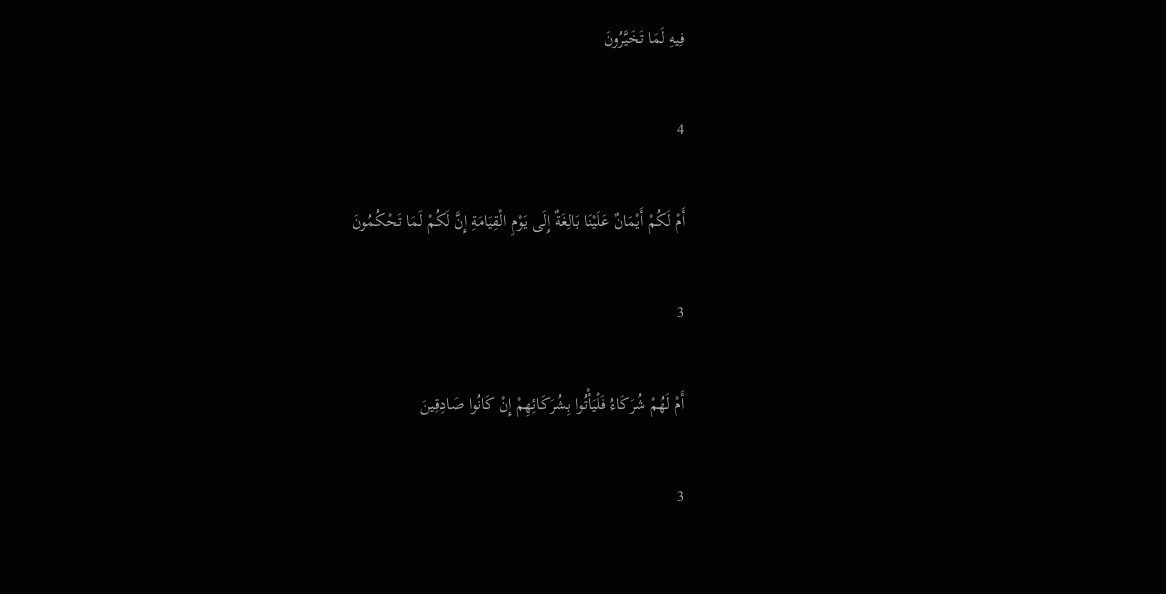فِيهِ لَمَا تَخَيَّرُونَ

4

أَمْ لَكُمْ أَيْمَانٌ عَلَيْنَا بَالِغَةٌ إِلَى يَوْمِ الْقِيَامَةِ إِنَّ لَكُمْ لَمَا تَحْكُمُونَ

3

أَمْ لَهُمْ شُرَكَاءُ فَلْيَأْتُوا بِشُرَكَائِهِمْ إِنْ كَانُوا صَادِقِينَ

3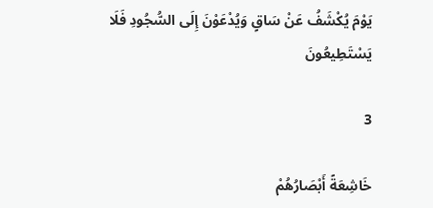يَوْمَ يُكْشَفُ عَنْ سَاقٍ وَيُدْعَوْنَ إِلَى السُّجُودِ فَلَا يَسْتَطِيعُونَ

3

خَاشِعَةً أَبْصَارُهُمْ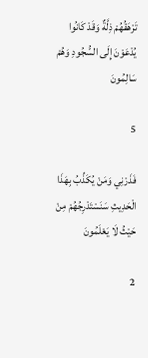تَرْهَقُهُمْ ذِلَّةٌ وَقَدْ كَانُوا يُدْعَوْنَ إِلَى السُّجُودِ وَهُمْ سَالِمُونَ

5

فَذَرْنِي وَمَنْ يُكَذِّبُ بِهَذَا الْحَدِيثِ سَنَسْتَدْرِجُهُمْ مِنْ حَيْثُ لَا يَعْلَمُونَ

2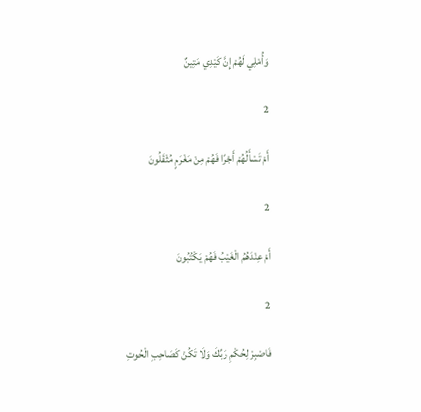وَأُمْلِي لَهُمْ إِنَّ كَيْدِي مَتِينٌ

2

أَمْ تَسْأَلُهُمْ أَجْرًا فَهُمْ مِنْ مَغْرَمٍ مُثْقَلُونَ

2

أَمْ عِنْدَهُمُ الْغَيْبُ فَهُمْ يَكْتُبُونَ

2

فَاصْبِرْ لِحُكْمِ رَبِّكَ وَلَا تَكُنْ كَصَاحِبِ الْحُوتِ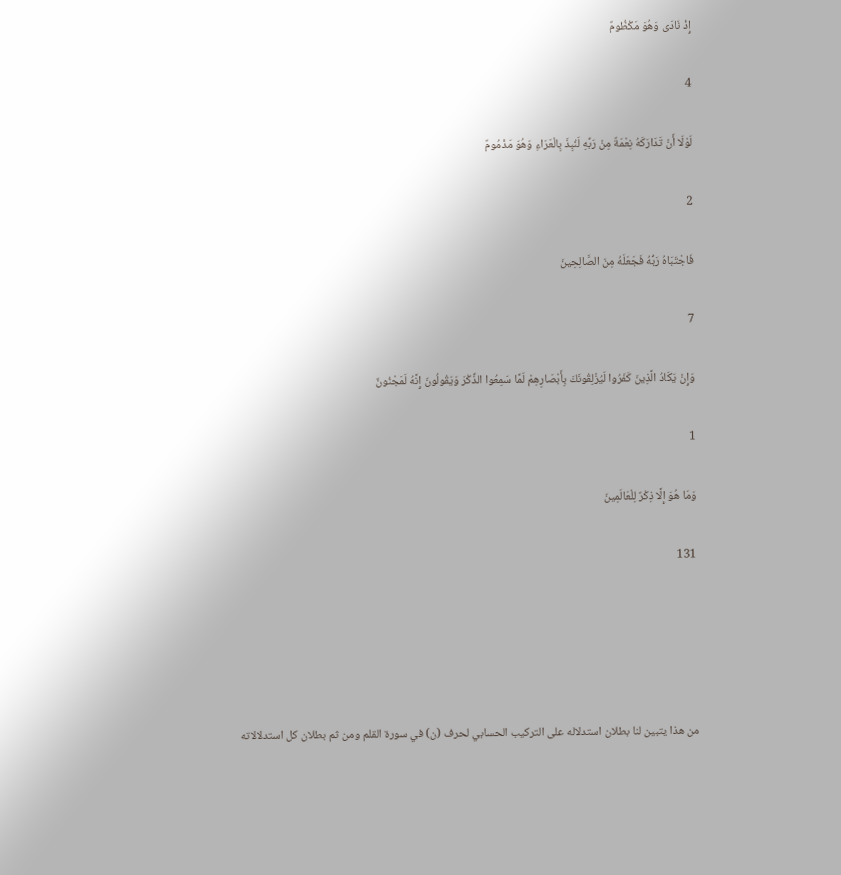إِذْ نَادَى وَهُوَ مَكْظُومٌ

4

لَوْلَا أَنْ تَدَارَكَهُ نِعْمَةٌ مِنْ رَبِّهِ لَنُبِذَ بِالْعَرَاءِ وَهُوَ مَذْمُومٌ

2

فَاجْتَبَاهُ رَبُّهُ فَجَعَلَهُ مِنَ الصَّالِحِينَ

7

وَإِنْ يَكَادُ الَّذِينَ كَفَرُوا لَيُزْلِقُونَكَ بِأَبْصَارِهِمْ لَمَّا سَمِعُوا الذِّكْرَ وَيَقُولُونَ إِنَّهُ لَمَجْنُونٌ

1

وَمَا هُوَ إِلَّا ذِكْرٌ لِلْعَالَمِينَ

131





من هذا يتبين لنا بطلان استدلاله على التركيب الحسابي لحرف (ن) في سورة القلم ومن ثم بطلان كل استدلالاته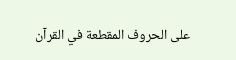على الحروف المقطعة في القرآن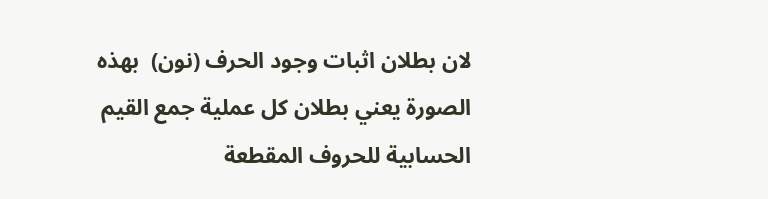لان بطلان اثبات وجود الحرف (نون)  بهذه الصورة يعني بطلان كل عملية جمع القيم الحسابية للحروف المقطعة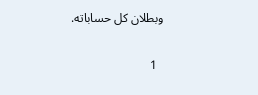وبطلان كل حساباته.

  1